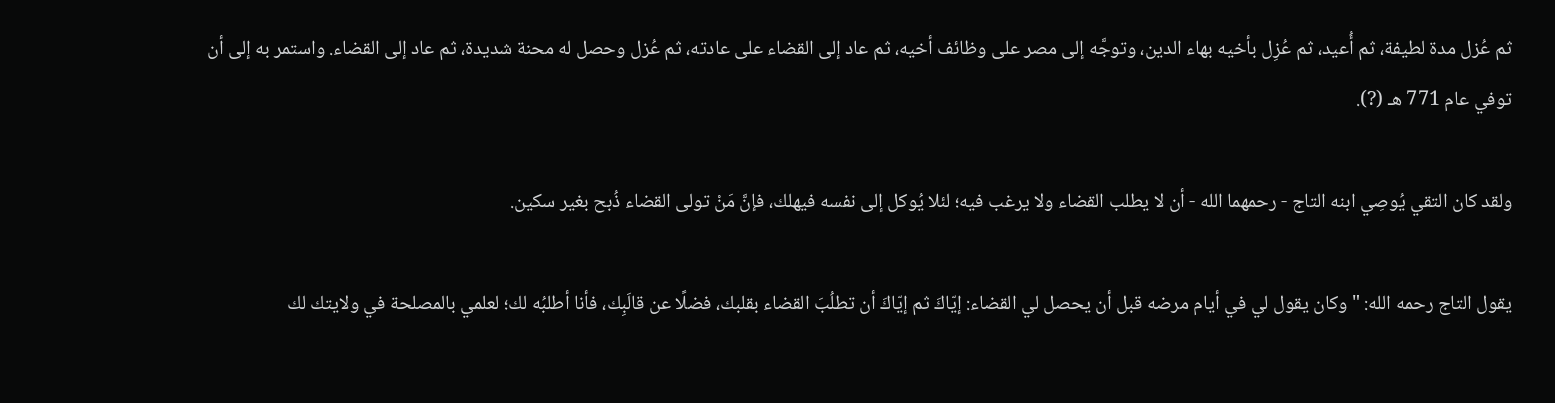ثم عُزل مدة لطيفة، ثم أُعيد، ثم عُزِل بأخيه بهاء الدين، وتوجَّه إلى مصر على وظائف أخيه، ثم عاد إلى القضاء على عادته، ثم عُزل وحصل له محنة شديدة، ثم عاد إلى القضاء. واستمر به إلى أن توفي عام 771 هـ (?).

ولقد كان التقي يُوصِي ابنه التاج - رحمهما الله - أن لا يطلب القضاء ولا يرغب فيه؛ لئلا يُوكل إلى نفسه فيهلك، فإنَّ مَنْ تولى القضاء ذُبح بغير سكين.

يقول التاج رحمه الله: "وكان يقول لي في أيام مرضه قبل أن يحصل لي القضاء: إيّاكَ ثم إيّاكَ أن تطلُبَ القضاء بقلبك، فضلًا عن قالَبِك، فأنا أطلبُه لك؛ لعلمي بالمصلحة في ولايتك لك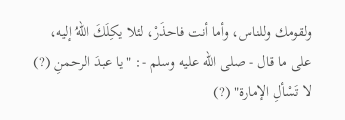ولقومك وللناس، وأما أنت فاحذَرْ، لئلا يكِلَكَ اللهُ إليه، على ما قال - صلى الله عليه وسلم -: "يا عبدَ الرحمنِ (?) لا تَسْألِ الإمارة" (?)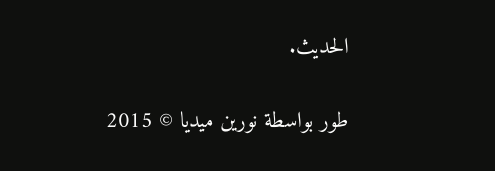الحديث.

طور بواسطة نورين ميديا © 2015